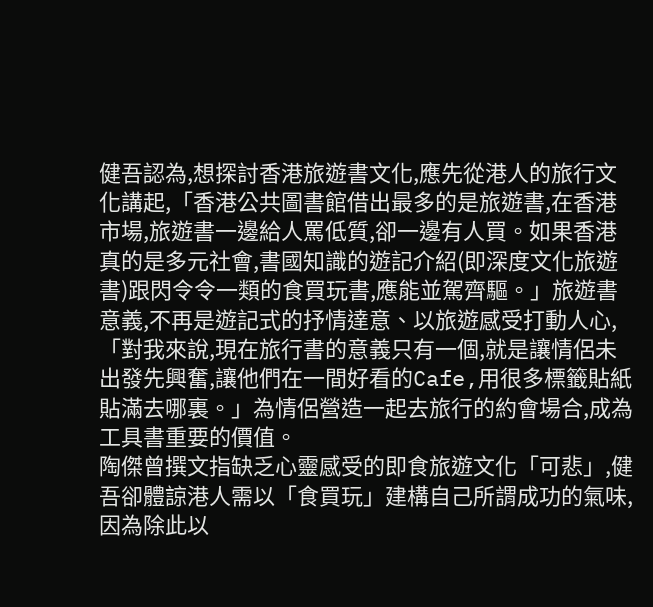健吾認為,想探討香港旅遊書文化,應先從港人的旅行文化講起,「香港公共圖書館借出最多的是旅遊書,在香港市場,旅遊書一邊給人罵低質,卻一邊有人買。如果香港真的是多元社會,書國知識的遊記介紹(即深度文化旅遊書)跟閃令令一類的食買玩書,應能並駕齊驅。」旅遊書意義,不再是遊記式的抒情達意、以旅遊感受打動人心,「對我來說,現在旅行書的意義只有一個,就是讓情侶未出發先興奮,讓他們在一間好看的Cafe,用很多標籤貼紙貼滿去哪裏。」為情侶營造一起去旅行的約會場合,成為工具書重要的價值。
陶傑曾撰文指缺乏心靈感受的即食旅遊文化「可悲」,健吾卻體諒港人需以「食買玩」建構自己所謂成功的氣味,因為除此以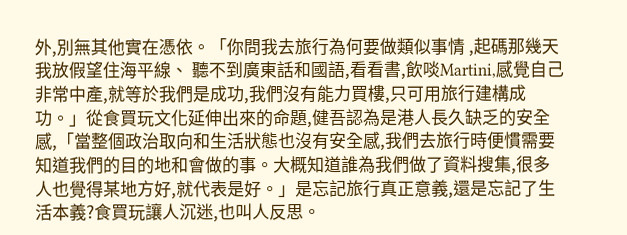外,別無其他實在憑依。「你問我去旅行為何要做類似事情 ,起碼那幾天我放假望住海平線、 聽不到廣東話和國語,看看書,飲啖Martini,感覺自己非常中產,就等於我們是成功,我們沒有能力買樓,只可用旅行建構成功。」從食買玩文化延伸出來的命題,健吾認為是港人長久缺乏的安全感,「當整個政治取向和生活狀態也沒有安全感,我們去旅行時便慣需要知道我們的目的地和會做的事。大概知道誰為我們做了資料搜集,很多人也覺得某地方好,就代表是好。」是忘記旅行真正意義,還是忘記了生活本義?食買玩讓人沉迷,也叫人反思。